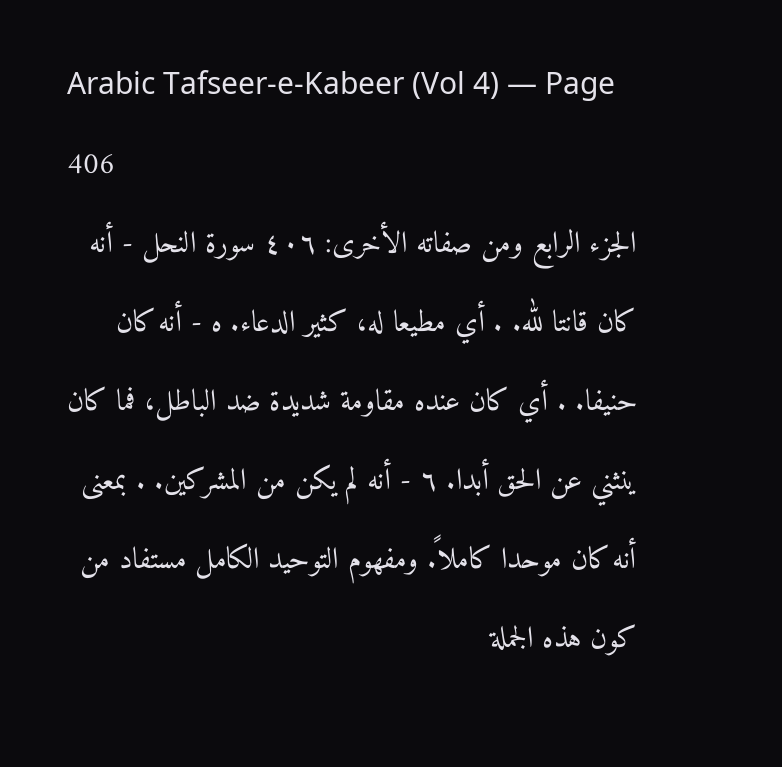Arabic Tafseer-e-Kabeer (Vol 4) — Page 406
الجزء الرابع ومن صفاته الأخرى: ٤٠٦ سورة النحل - أنه كان قانتا لله. . أي مطيعا له، كثير الدعاء. ه - أنه كان حنيفا. . أي كان عنده مقاومة شديدة ضد الباطل، فما كان ينثني عن الحق أبدا. ٦ - أنه لم يكن من المشركين. . بمعنى أنه كان موحدا كاملاً. ومفهوم التوحيد الكامل مستفاد من كون هذه الجملة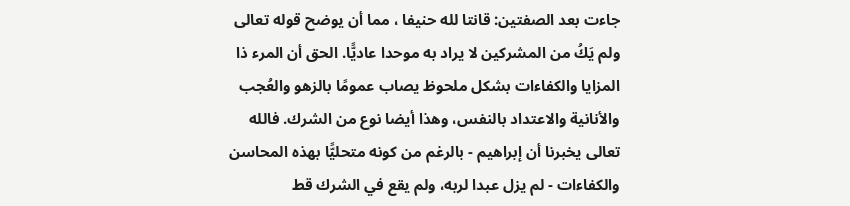جاءت بعد الصفتين: قانتا لله حنيفا ، مما أن يوضح قوله تعالى ولم يَكُ من المشركين لا يراد به موحدا عاديًّا. الحق أن المرء ذا المزايا والكفاءات بشكل ملحوظ يصاب عمومًا بالزهو والعُجب والأنانية والاعتداد بالنفس، وهذا أيضا نوع من الشرك. فالله تعالى يخبرنا أن إبراهيم - بالرغم من كونه متحليًّا بهذه المحاسن والكفاءات - لم يزل عبدا لربه، ولم يقع في الشرك قط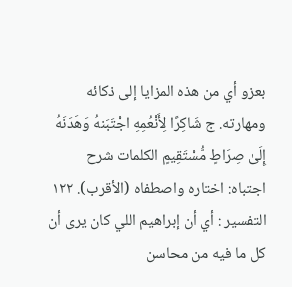بعزو أي من هذه المزايا إلى ذكائه ومهارته. ج شَاكِرًا لِأَنْعُمِهِ اجْتَبَنهُ وَهَدَنَهُ إِلَىٰ صِرَاطٍ مُّسْتَقِيمٍ الكلمات شرح اجتباه: اختاره واصطفاه (الأقرب). ۱۲۲ التفسير : أي أن إبراهيم اللي كان يرى أن كل ما فيه من محاسن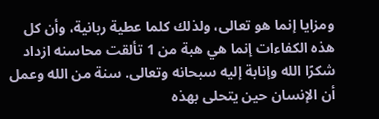ومزايا إنما هو تعالى، ولذلك كلما عطية ربانية، وأن كل هذه الكفاءات إنما هي هبة من 1 تألقت محاسنه ازداد شكرًا الله وإنابة إليه سبحانه وتعالى. سنة من الله وعمل أن الإنسان حين يتحلى بهذه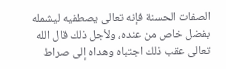الصفات الحسنة فإنه تعالى يصطفيه ليشمله بفضل خاص من عنده، ولأجل ذلك قال الله تعالى عقب ذلك اجتباه وهداه إلى صراط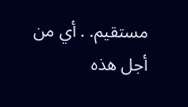مستقيم. . أي من أجل هذه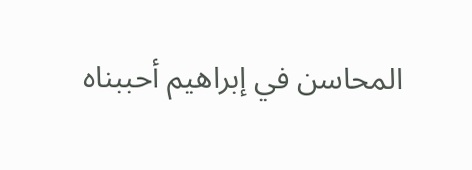المحاسن في إبراهيم أحببناه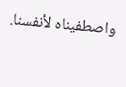واصطفيناه لأنفسنا.